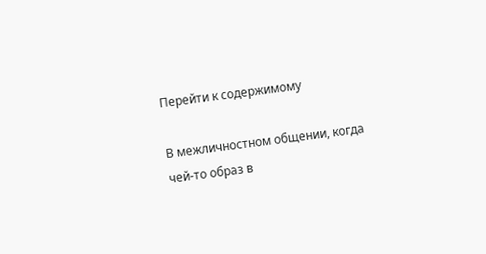Перейти к содержимому

В межличностном общении, когда чей-то образ в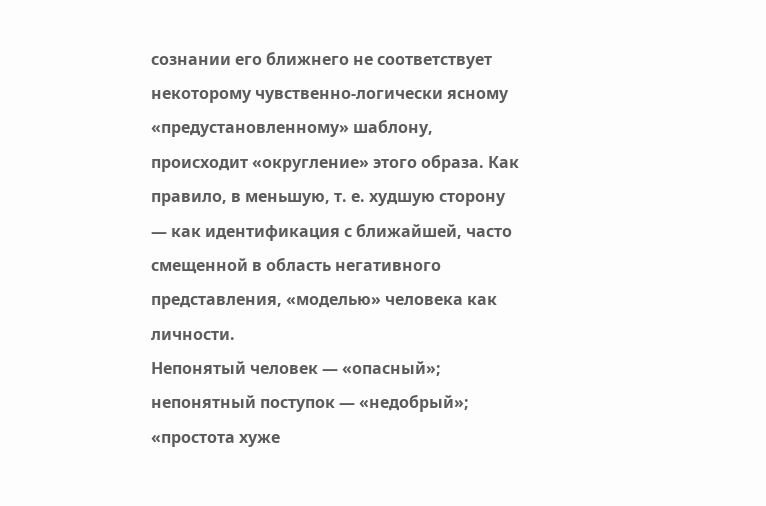сознании его ближнего не соответствует некоторому чувственно-логически ясному «предустановленному» шаблону, происходит «округление» этого образа. Как правило, в меньшую, т. е. худшую сторону — как идентификация с ближайшей, часто смещенной в область негативного представления, «моделью» человека как личности.
Непонятый человек — «опасный»; непонятный поступок — «недобрый»; «простота хуже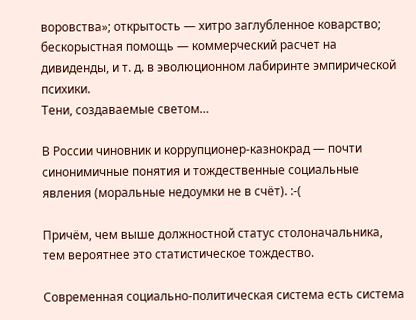воровства»; открытость — хитро заглубленное коварство; бескорыстная помощь — коммерческий расчет на дивиденды, и т. д. в эволюционном лабиринте эмпирической психики.
Тени, создаваемые светом…

В России чиновник и коррупционер-казнокрад — почти синонимичные понятия и тождественные социальные явления (моральные недоумки не в счёт). :-(

Причём, чем выше должностной статус столоначальника, тем вероятнее это статистическое тождество.

Современная социально-политическая система есть система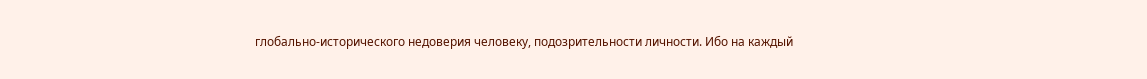глобально-исторического недоверия человеку, подозрительности личности. Ибо на каждый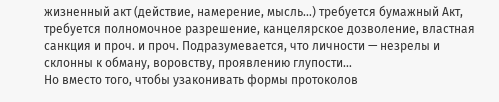жизненный акт (действие, намерение, мысль…) требуется бумажный Акт, требуется полномочное разрешение, канцелярское дозволение, властная санкция и проч. и проч. Подразумевается, что личности — незрелы и склонны к обману, воровству, проявлению глупости…
Но вместо того, чтобы узаконивать формы протоколов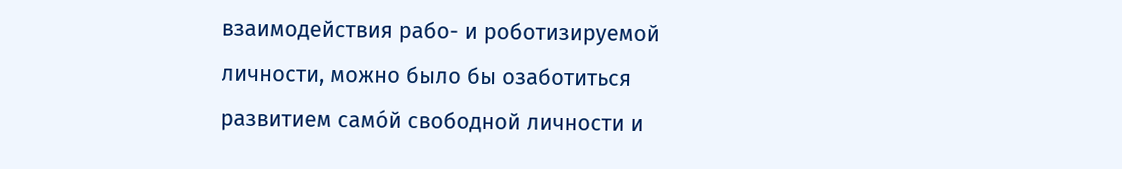взаимодействия рабо- и роботизируемой личности, можно было бы озаботиться развитием само́й свободной личности и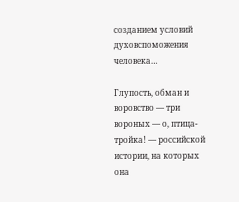созданием условий духовспоможения человека…

Глупость, обман и воровство — три вороных — о, птица-тройка! — российской истории, на которых она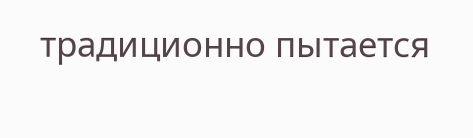традиционно пытается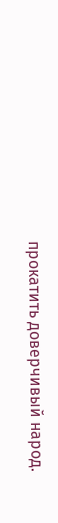прокатить доверчивый народ.